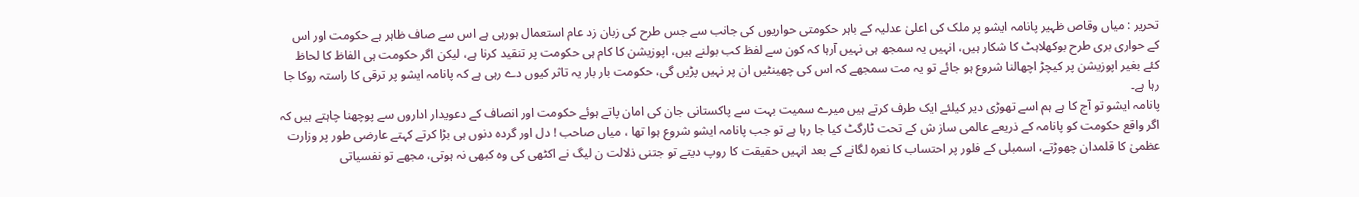تحریر : میاں وقاص ظہیر پانامہ ایشو پر ملک کی اعلیٰ عدلیہ کے باہر حکومتی حواریوں کی جانب سے جس طرح کی زبان زد عام استعمال ہورہی ہے اس سے صاف ظاہر ہے حکومت اور اس کے حواری بری طرح بوکھلاہٹ کا شکار ہیں، انہیں یہ سمجھ ہی نہیں آرہا کہ کون سے لفظ کب بولنے ہیں، اپوزیشن کا کام ہی حکومت پر تنقید کرنا ہے، لیکن اگر حکومت ہی الفاظ کا لحاظ کئے بغیر اپوزیشن پر کیچڑ اچھالنا شروع ہو جائے تو یہ مت سمجھے کہ اس کی چھینٹیں ان پر نہیں پڑیں گی، حکومت بار بار یہ تاثر کیوں دے رہی ہے کہ پانامہ ایشو پر ترقی کا راستہ روکا جا رہا ہے۔
پانامہ ایشو تو آج کا ہے ہم اسے تھوڑی دیر کیلئے ایک طرف کرتے ہیں میرے سمیت بہت سے پاکستانی جان کی امان پاتے ہوئے حکومت اور انصاف کے دعویدار اداروں سے پوچھنا چاہتے ہیں کہ اگر واقع حکومت کو پانامہ کے ذریعے عالمی ساز ش کے تحت ٹارگٹ کیا جا رہا ہے تو جب پانامہ ایشو شروع ہوا تھا ، میاں صاحب ! دل اور گردہ دنوں ہی بڑا کرتے کہتے عارضی طور پر وزارت عظمیٰ کا قلمدان چھوڑتے، اسمبلی کے فلور پر احتساب کا نعرہ لگانے کے بعد انہیں حقیقت کا روپ دیتے تو جتنی ذلالت ن لیگ نے اکٹھی کی وہ کبھی نہ ہوتی، مجھے تو نفسیاتی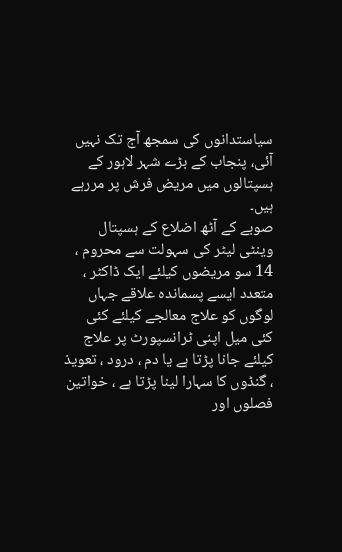سیاستدانوں کی سمجھ آج تک نہیں آئی، پنجاب کے بڑے شہر لاہور کے ہسپتالوں میں مریض فرش پر مررہے ہیں۔
صوبے کے آٹھ اضلاع کے ہسپتال وینٹی لیٹر کی سہولت سے محروم ، 14 سو مریضوں کیلئے ایک ڈاکٹر ، متعدد ایسے پسماندہ علاقے جہاں لوگوں کو علاج معالجے کیلئے کئی کئی میل اپنی ٹرانسپورٹ پر علاج کیلئے جانا پڑتا ہے یا دم ، درود ، تعویذ ، گنڈوں کا سہارا لینا پڑتا ہے ، خواتین فصلوں اور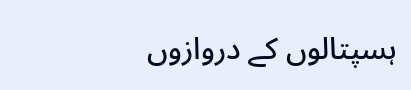ہسپتالوں کے دروازوں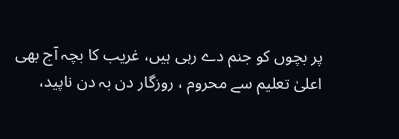پر بچوں کو جنم دے رہی ہیں، غریب کا بچہ آج بھی اعلیٰ تعلیم سے محروم ، روزگار دن بہ دن ناپید،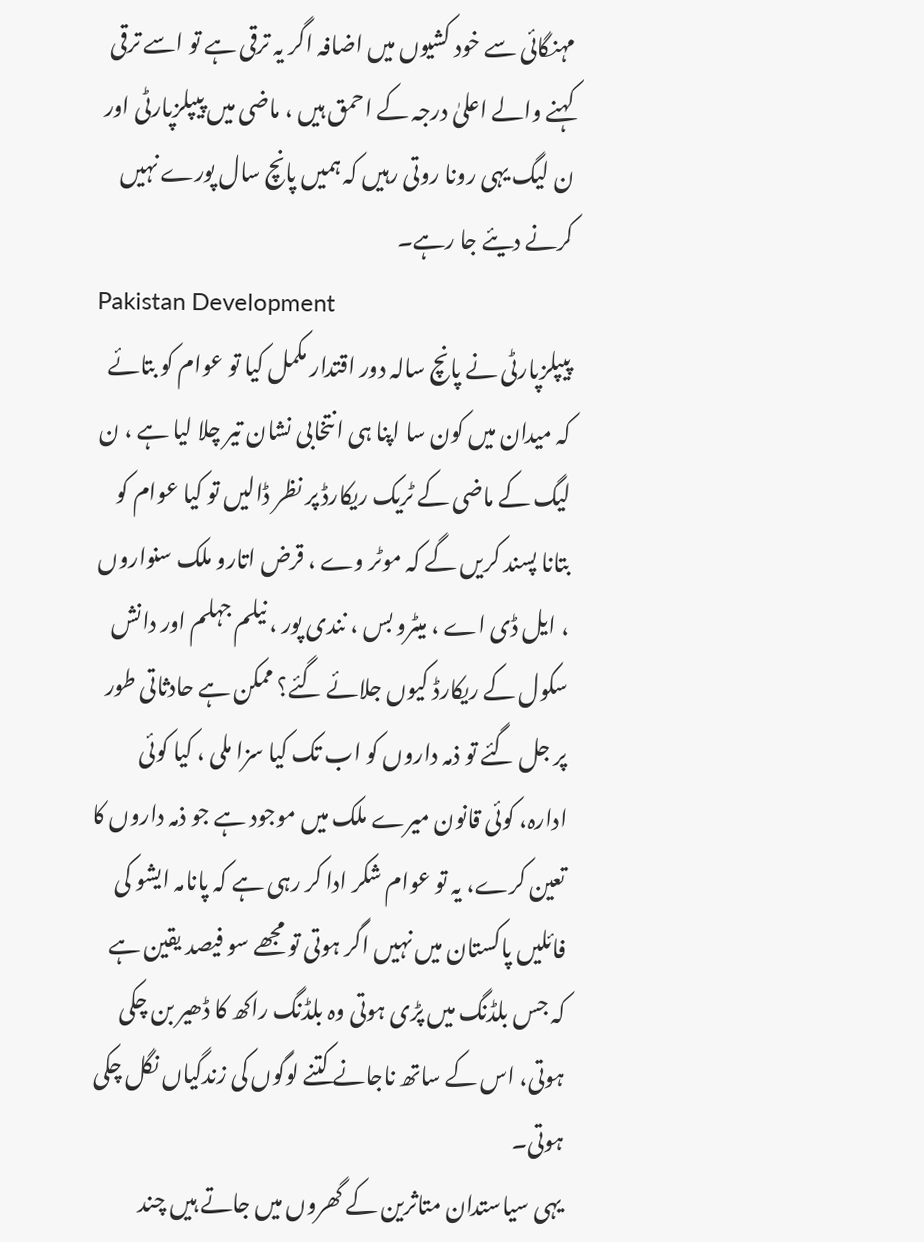مہنگائی سے خود کشیوں میں اضافہ اگر یہ ترقی ہے تو اسے ترقی کہنے والے اعلیٰ درجہ کے احمق ہیں ، ماضی میں پیپلزپارٹی اور ن لیگ یہی رونا روتی رہیں کہ ہمیں پانچ سال پورے نہیں کرنے دیئے جا رہے۔
Pakistan Development
پیپلزپارٹی نے پانچ سالہ دور اقتدار مکمل کیا تو عوام کو بتائے کہ میدان میں کون سا اپنا ہی انتخابی نشان تیر چلا لیا ہے ، ن لیگ کے ماضی کے ٹریک ریکارڈ پر نظر ڈالیں تو کیا عوام کو بتانا پسند کریں گے کہ موٹر وے ، قرض اتارو ملک سنواروں ، ایل ڈی اے ، میٹرو بس ، نندی پور ، نیلم جہلم اور دانش سکول کے ریکارڈ کیوں جلائے گئے؟ ممکن ہے حادثاتی طور پر جل گئے تو ذمہ داروں کو اب تک کیا سزا ملی ، کیا کوئی ادارہ، کوئی قانون میرے ملک میں موجود ہے جو ذمہ داروں کا تعین کرے، یہ تو عوام شکر ادا کر رہی ہے کہ پانامہ ایشو کی فائلیں پاکستان میں نہیں اگر ہوتی تو مجھے سو فیصد یقین ہے کہ جس بلڈنگ میں پڑی ہوتی وہ بلڈنگ راکھ کا ڈھیر بن چکی ہوتی، اس کے ساتھ ناجانے کتنے لوگوں کی زندگیاں نگل چکی ہوتی۔
یہی سیاستدان متاثرین کے گھروں میں جاتے ہیں چند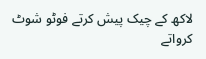لاکھ کے چیک پیش کرتے فوٹو شوٹ کرواتے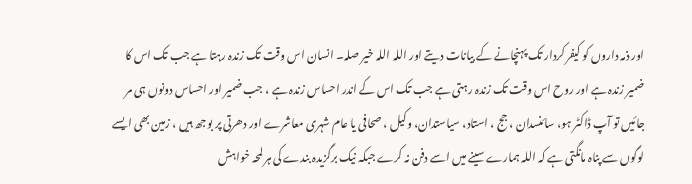اور ذمہ داروں کو کیفر کردار تک پہنچانے کے بیانات دیتے اور اللہ اللہ خیر صلہ۔ انسان اس وقت تک زندہ رہتا ہے جب تک اس کا ضمیر زندہ ہے اور روح اس وقت تک زندہ رہتی ہے جب تک اس کے اندر احساس زندہ ہے ، جب ضمیر اور احساس دونوں ہی مر جائیں تو آپ ڈاکٹر ہو، سائنسدان ، جج ، استاد، سیاستدان، وکیل ، صحافی یا عام شہری معاشرے اور دھرتی پر بوجھ ہیں ، زمین بھی ایسے لوگوں سے پناہ مانگتی ہے کہ اللہ ہمارے سینے میں اسے دفن نہ کرے جبکہ نیک برگزیدہ بندے کی ہر لمحہ خواہش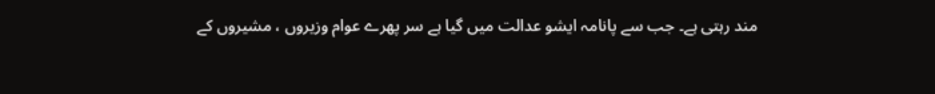مند رہتی ہے۔ جب سے پانامہ ایشو عدالت میں گیا ہے سر پھرے عوام وزیروں ، مشیروں کے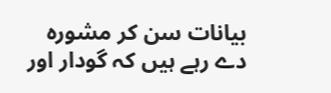بیانات سن کر مشورہ دے رہے ہیں کہ گودار اور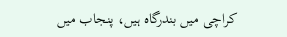کراچی میں بندرگاہ ہیں، پنجاب میں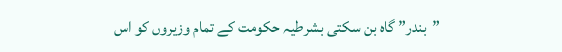”بندر” گاہ بن سکتی بشرطیہ حکومت کے تمام وزیروں کو اس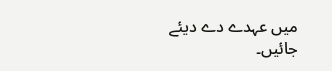میں عہدے دے دیئے جائیں۔